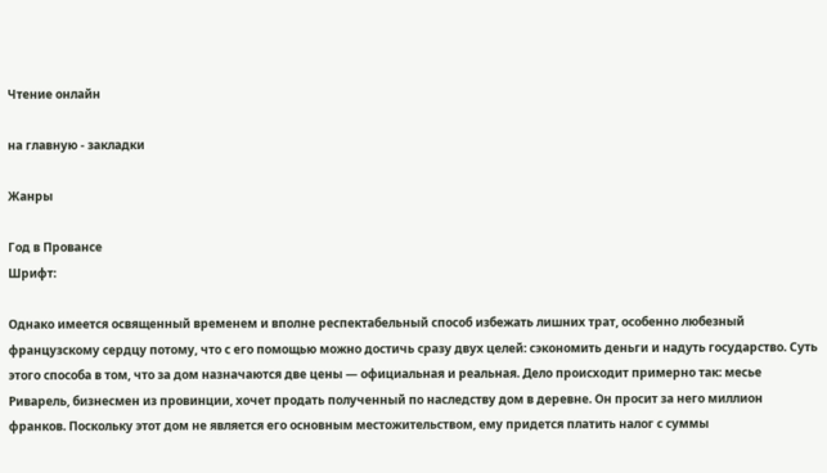Чтение онлайн

на главную - закладки

Жанры

Год в Провансе
Шрифт:

Однако имеется освященный временем и вполне респектабельный способ избежать лишних трат, особенно любезный французскому сердцу потому, что с его помощью можно достичь сразу двух целей: сэкономить деньги и надуть государство. Суть этого способа в том, что за дом назначаются две цены — официальная и реальная. Дело происходит примерно так: месье Риварель, бизнесмен из провинции, хочет продать полученный по наследству дом в деревне. Он просит за него миллион франков. Поскольку этот дом не является его основным местожительством, ему придется платить налог с суммы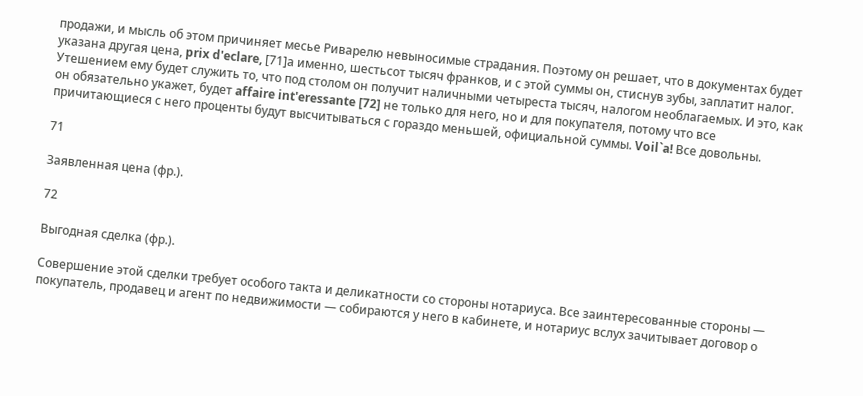продажи, и мысль об этом причиняет месье Риварелю невыносимые страдания. Поэтому он решает, что в документах будет указана другая цена, prix d'eclare, [71]а именно, шестьсот тысяч франков, и с этой суммы он, стиснув зубы, заплатит налог. Утешением ему будет служить то, что под столом он получит наличными четыреста тысяч, налогом необлагаемых. И это, как он обязательно укажет, будет affaire int'eressante [72] не только для него, но и для покупателя, потому что все причитающиеся с него проценты будут высчитываться с гораздо меньшей, официальной суммы. Voil`a! Все довольны.

71

Заявленная цена (фр.).

72

Выгодная сделка (фр.).

Совершение этой сделки требует особого такта и деликатности со стороны нотариуса. Все заинтересованные стороны — покупатель, продавец и агент по недвижимости — собираются у него в кабинете, и нотариус вслух зачитывает договор о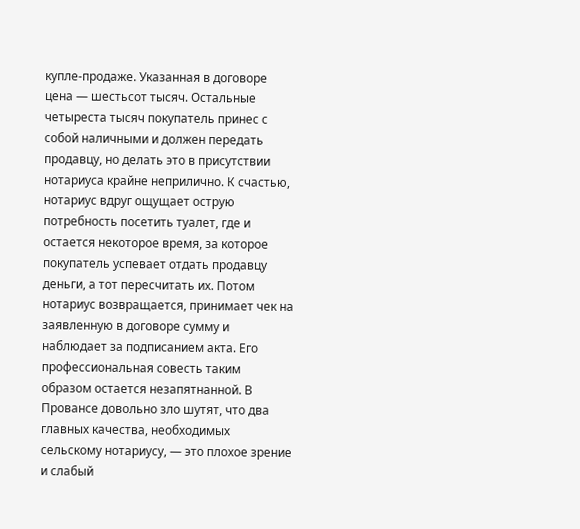купле-продаже. Указанная в договоре цена — шестьсот тысяч. Остальные четыреста тысяч покупатель принес с собой наличными и должен передать продавцу, но делать это в присутствии нотариуса крайне неприлично. К счастью, нотариус вдруг ощущает острую потребность посетить туалет, где и остается некоторое время, за которое покупатель успевает отдать продавцу деньги, а тот пересчитать их. Потом нотариус возвращается, принимает чек на заявленную в договоре сумму и наблюдает за подписанием акта. Его профессиональная совесть таким образом остается незапятнанной. В Провансе довольно зло шутят, что два главных качества, необходимых сельскому нотариусу, — это плохое зрение и слабый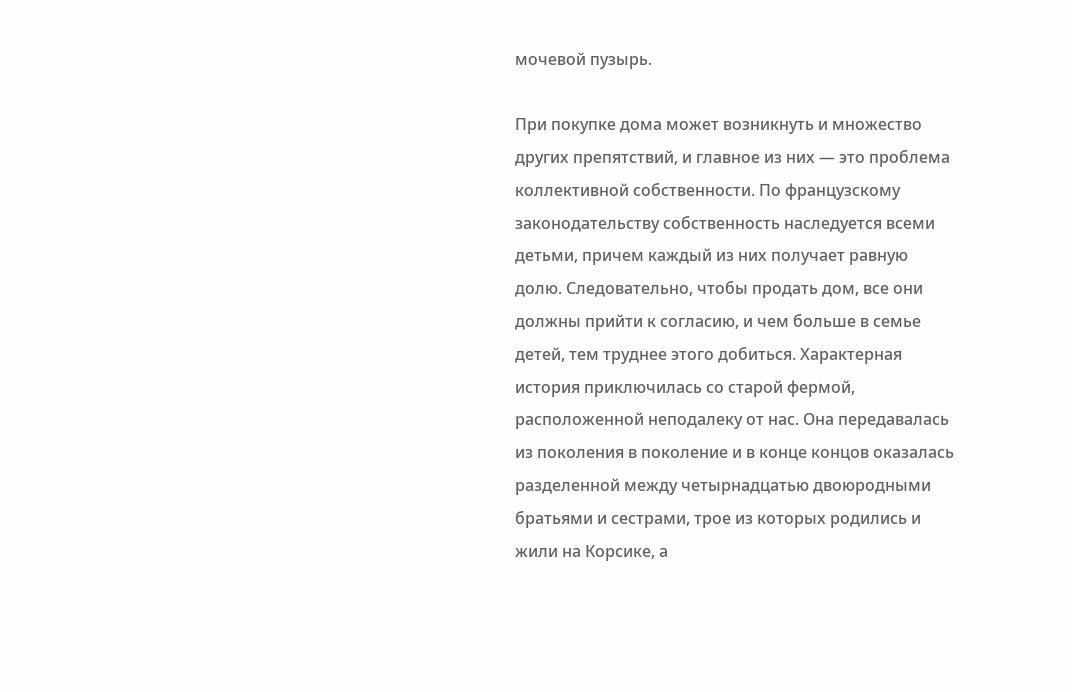мочевой пузырь.

При покупке дома может возникнуть и множество других препятствий, и главное из них — это проблема коллективной собственности. По французскому законодательству собственность наследуется всеми детьми, причем каждый из них получает равную долю. Следовательно, чтобы продать дом, все они должны прийти к согласию, и чем больше в семье детей, тем труднее этого добиться. Характерная история приключилась со старой фермой, расположенной неподалеку от нас. Она передавалась из поколения в поколение и в конце концов оказалась разделенной между четырнадцатью двоюродными братьями и сестрами, трое из которых родились и жили на Корсике, а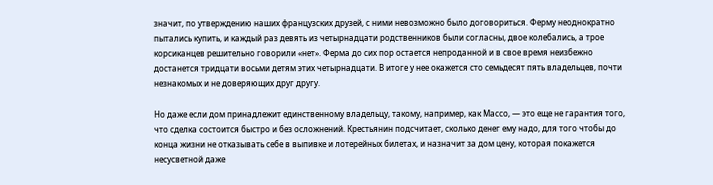значит, по утверждению наших французских друзей, с ними невозможно было договориться. Ферму неоднократно пытались купить, и каждый раз девять из четырнадцати родственников были согласны, двое колебались, а трое корсиканцев решительно говорили «нет». Ферма до сих пор остается непроданной и в свое время неизбежно достанется тридцати восьми детям этих четырнадцати. В итоге у нее окажется сто семьдесят пять владельцев, почти незнакомых и не доверяющих друг другу.

Но даже если дом принадлежит единственному владельцу, такому, например, как Массо, — это еще не гарантия того, что сделка состоится быстро и без осложнений. Крестьянин подсчитает, сколько денег ему надо, для того чтобы до конца жизни не отказывать себе в выпивке и лотерейных билетах, и назначит за дом цену, которая покажется несусветной даже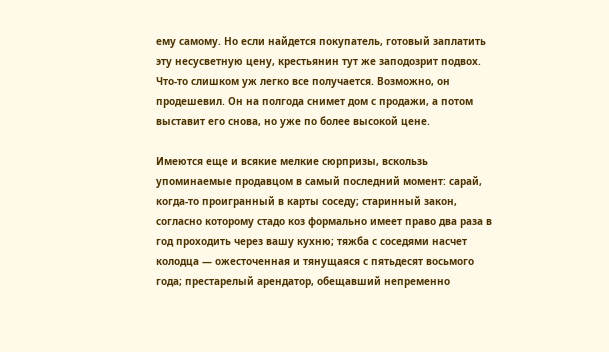ему самому. Но если найдется покупатель, готовый заплатить эту несусветную цену, крестьянин тут же заподозрит подвох. Что-то слишком уж легко все получается. Возможно, он продешевил. Он на полгода снимет дом с продажи, а потом выставит его снова, но уже по более высокой цене.

Имеются еще и всякие мелкие сюрпризы, вскользь упоминаемые продавцом в самый последний момент: сарай, когда-то проигранный в карты соседу; старинный закон, согласно которому стадо коз формально имеет право два раза в год проходить через вашу кухню; тяжба с соседями насчет колодца — ожесточенная и тянущаяся с пятьдесят восьмого года; престарелый арендатор, обещавший непременно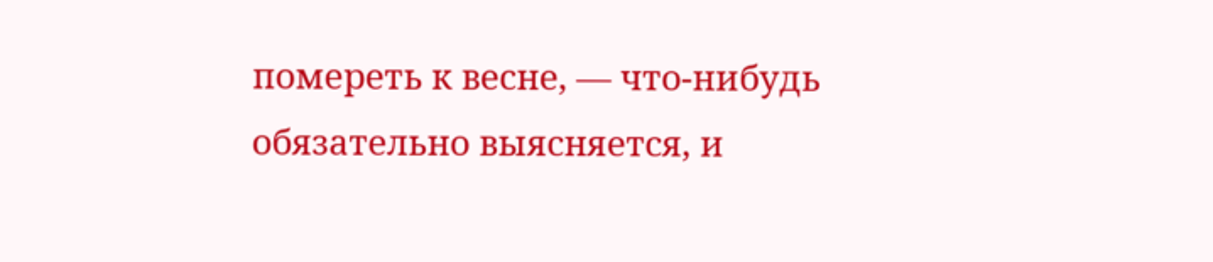помереть к весне, — что-нибудь обязательно выясняется, и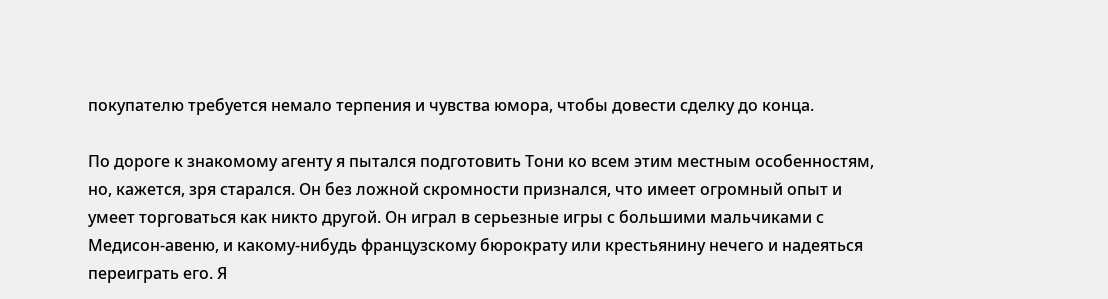покупателю требуется немало терпения и чувства юмора, чтобы довести сделку до конца.

По дороге к знакомому агенту я пытался подготовить Тони ко всем этим местным особенностям, но, кажется, зря старался. Он без ложной скромности признался, что имеет огромный опыт и умеет торговаться как никто другой. Он играл в серьезные игры с большими мальчиками с Медисон-авеню, и какому-нибудь французскому бюрократу или крестьянину нечего и надеяться переиграть его. Я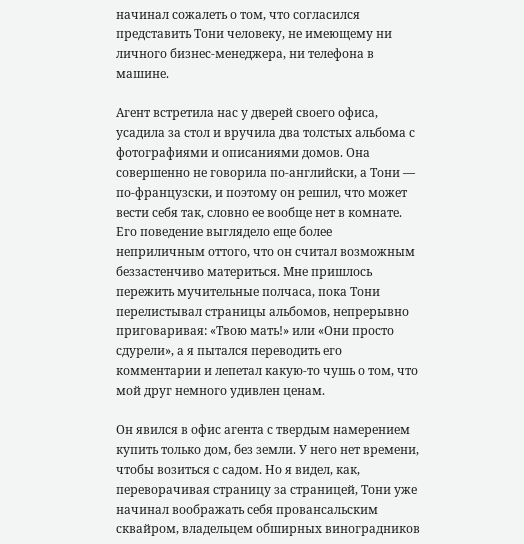начинал сожалеть о том, что согласился представить Тони человеку, не имеющему ни личного бизнес-менеджера, ни телефона в машине.

Агент встретила нас у дверей своего офиса, усадила за стол и вручила два толстых альбома с фотографиями и описаниями домов. Она совершенно не говорила по-английски, а Тони — по-французски, и поэтому он решил, что может вести себя так, словно ее вообще нет в комнате. Его поведение выглядело еще более неприличным оттого, что он считал возможным беззастенчиво материться. Мне пришлось пережить мучительные полчаса, пока Тони перелистывал страницы альбомов, непрерывно приговаривая: «Твою мать!» или «Они просто сдурели», а я пытался переводить его комментарии и лепетал какую-то чушь о том, что мой друг немного удивлен ценам.

Он явился в офис агента с твердым намерением купить только дом, без земли. У него нет времени, чтобы возиться с садом. Но я видел, как, переворачивая страницу за страницей, Тони уже начинал воображать себя провансальским сквайром, владельцем обширных виноградников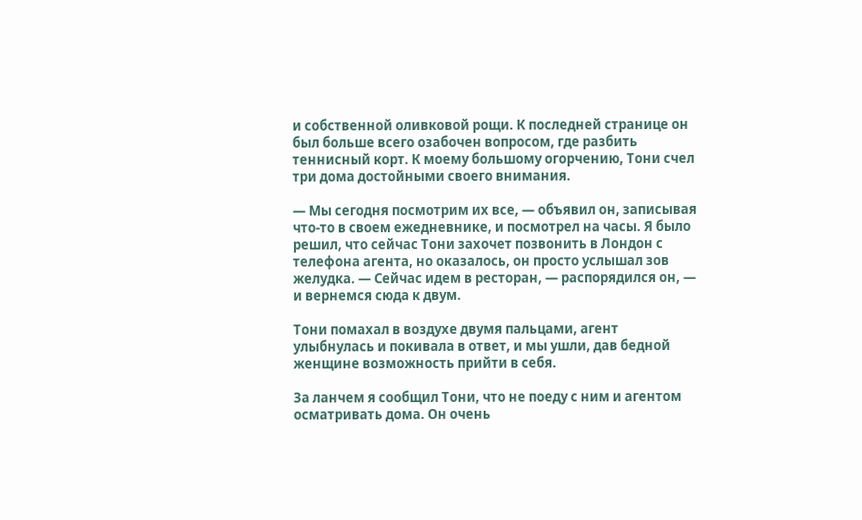и собственной оливковой рощи. К последней странице он был больше всего озабочен вопросом, где разбить теннисный корт. К моему большому огорчению, Тони счел три дома достойными своего внимания.

— Мы сегодня посмотрим их все, — объявил он, записывая что-то в своем ежедневнике, и посмотрел на часы. Я было решил, что сейчас Тони захочет позвонить в Лондон с телефона агента, но оказалось, он просто услышал зов желудка. — Сейчас идем в ресторан, — распорядился он, — и вернемся сюда к двум.

Тони помахал в воздухе двумя пальцами, агент улыбнулась и покивала в ответ, и мы ушли, дав бедной женщине возможность прийти в себя.

За ланчем я сообщил Тони, что не поеду с ним и агентом осматривать дома. Он очень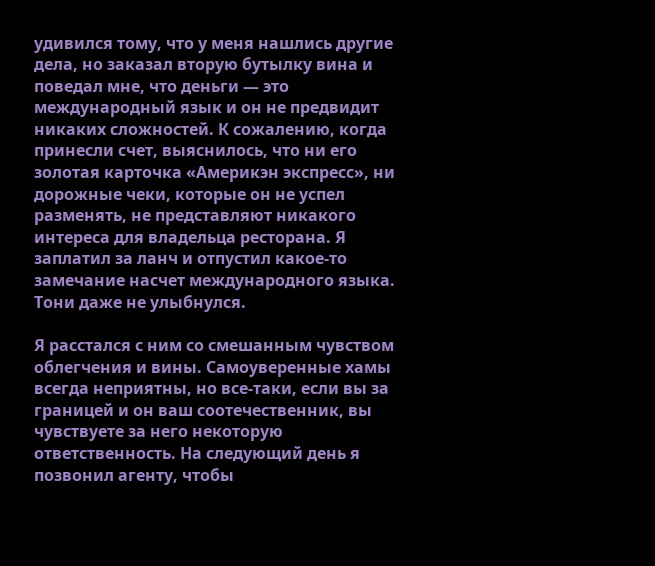удивился тому, что у меня нашлись другие дела, но заказал вторую бутылку вина и поведал мне, что деньги — это международный язык и он не предвидит никаких сложностей. К сожалению, когда принесли счет, выяснилось, что ни его золотая карточка «Америкэн экспресс», ни дорожные чеки, которые он не успел разменять, не представляют никакого интереса для владельца ресторана. Я заплатил за ланч и отпустил какое-то замечание насчет международного языка. Тони даже не улыбнулся.

Я расстался с ним со смешанным чувством облегчения и вины. Самоуверенные хамы всегда неприятны, но все-таки, если вы за границей и он ваш соотечественник, вы чувствуете за него некоторую ответственность. На следующий день я позвонил агенту, чтобы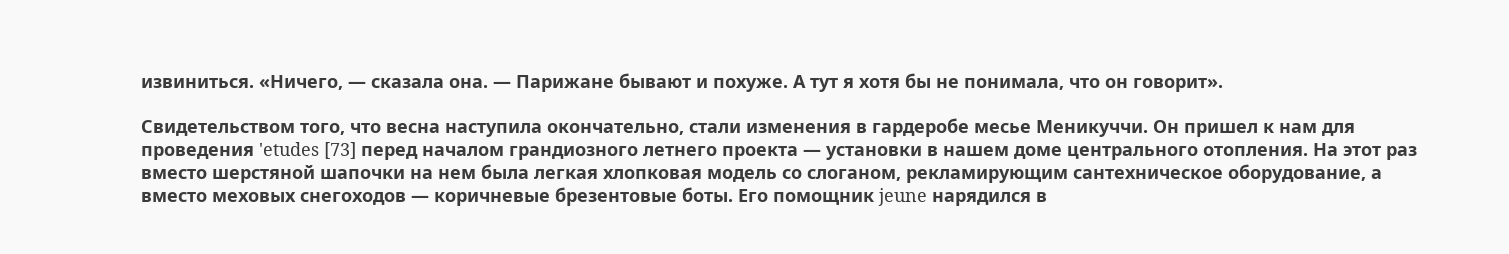извиниться. «Ничего, — сказала она. — Парижане бывают и похуже. А тут я хотя бы не понимала, что он говорит».

Свидетельством того, что весна наступила окончательно, стали изменения в гардеробе месье Меникуччи. Он пришел к нам для проведения 'etudes [73] перед началом грандиозного летнего проекта — установки в нашем доме центрального отопления. На этот раз вместо шерстяной шапочки на нем была легкая хлопковая модель со слоганом, рекламирующим сантехническое оборудование, а вместо меховых снегоходов — коричневые брезентовые боты. Его помощник jeune нарядился в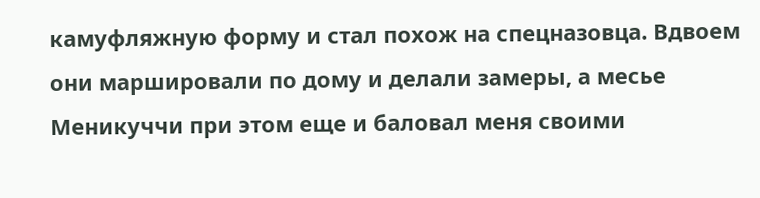камуфляжную форму и стал похож на спецназовца. Вдвоем они маршировали по дому и делали замеры, а месье Меникуччи при этом еще и баловал меня своими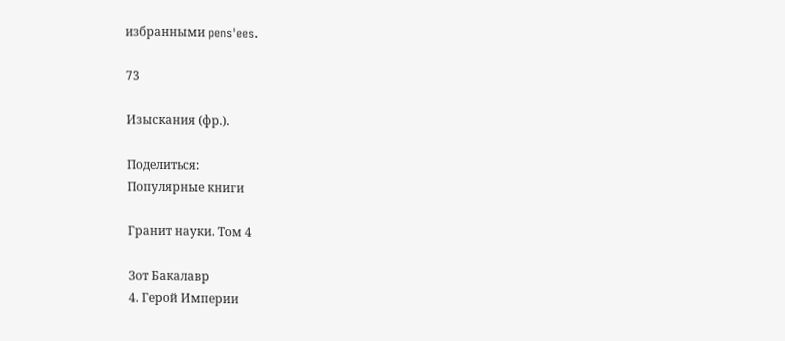избранными pens'ees.

73

Изыскания (фр.).

Поделиться:
Популярные книги

Гранит науки. Том 4

Зот Бакалавр
4. Герой Империи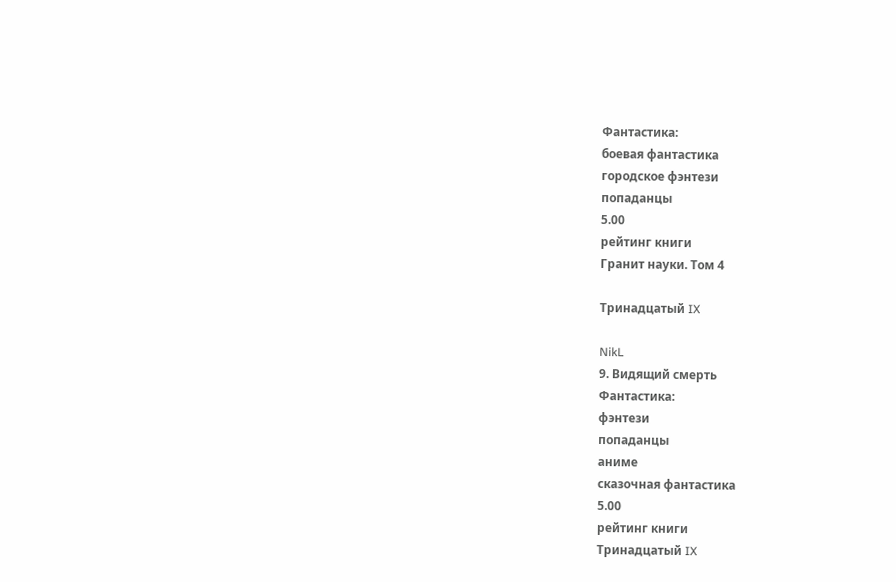Фантастика:
боевая фантастика
городское фэнтези
попаданцы
5.00
рейтинг книги
Гранит науки. Том 4

Тринадцатый IX

NikL
9. Видящий смерть
Фантастика:
фэнтези
попаданцы
аниме
сказочная фантастика
5.00
рейтинг книги
Тринадцатый IX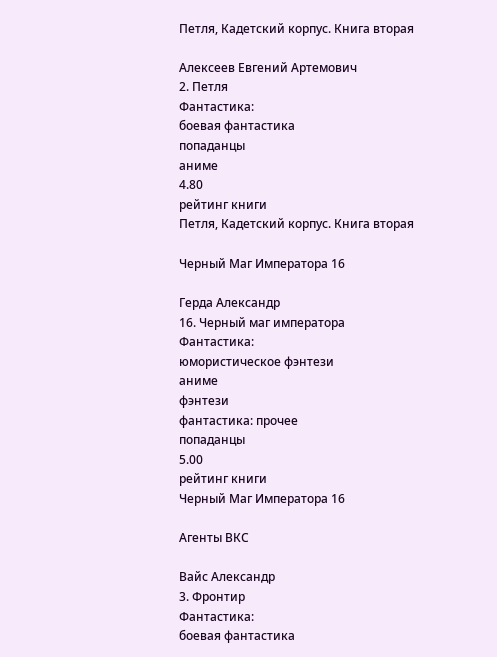Петля, Кадетский корпус. Книга вторая

Алексеев Евгений Артемович
2. Петля
Фантастика:
боевая фантастика
попаданцы
аниме
4.80
рейтинг книги
Петля, Кадетский корпус. Книга вторая

Черный Маг Императора 16

Герда Александр
16. Черный маг императора
Фантастика:
юмористическое фэнтези
аниме
фэнтези
фантастика: прочее
попаданцы
5.00
рейтинг книги
Черный Маг Императора 16

Агенты ВКС

Вайс Александр
3. Фронтир
Фантастика:
боевая фантастика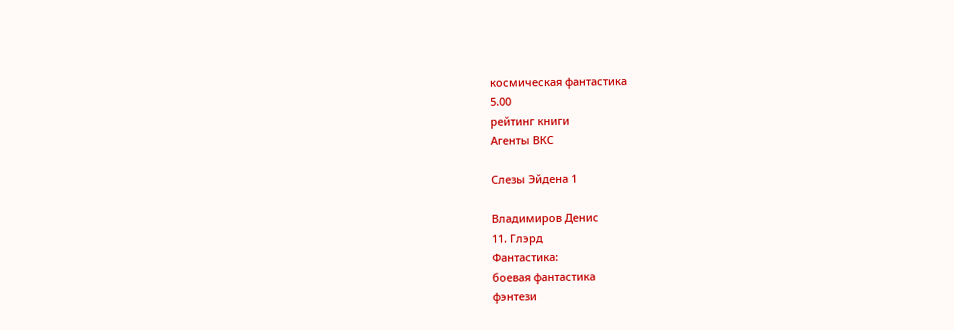космическая фантастика
5.00
рейтинг книги
Агенты ВКС

Слезы Эйдена 1

Владимиров Денис
11. Глэрд
Фантастика:
боевая фантастика
фэнтези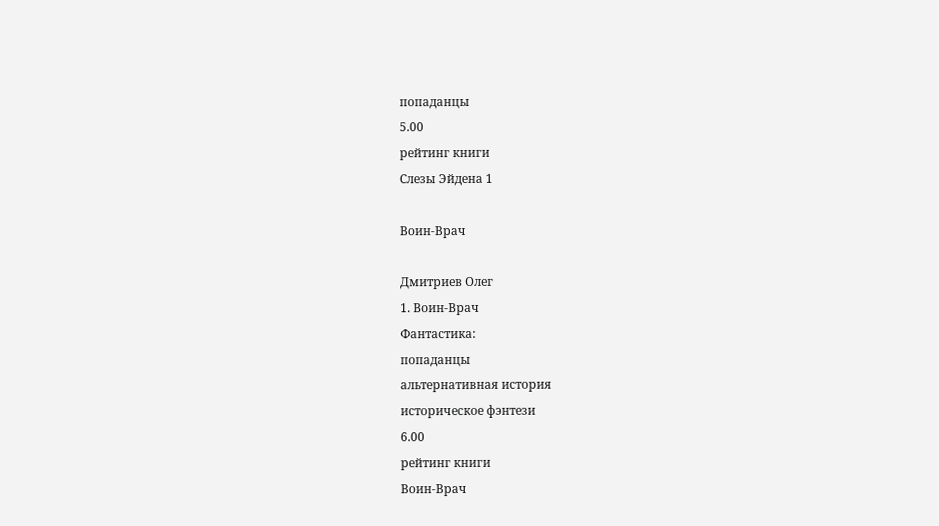попаданцы
5.00
рейтинг книги
Слезы Эйдена 1

Воин-Врач

Дмитриев Олег
1. Воин-Врач
Фантастика:
попаданцы
альтернативная история
историческое фэнтези
6.00
рейтинг книги
Воин-Врач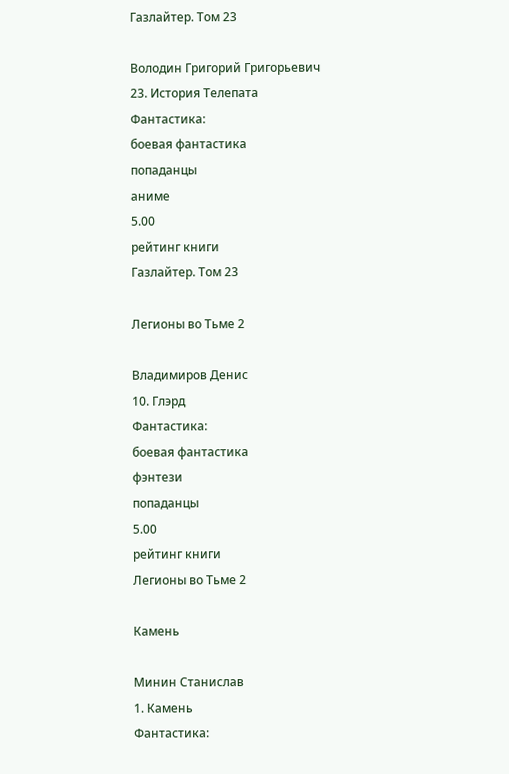Газлайтер. Том 23

Володин Григорий Григорьевич
23. История Телепата
Фантастика:
боевая фантастика
попаданцы
аниме
5.00
рейтинг книги
Газлайтер. Том 23

Легионы во Тьме 2

Владимиров Денис
10. Глэрд
Фантастика:
боевая фантастика
фэнтези
попаданцы
5.00
рейтинг книги
Легионы во Тьме 2

Камень

Минин Станислав
1. Камень
Фантастика: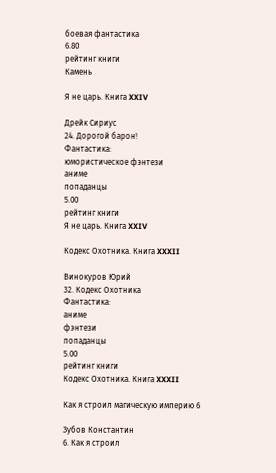боевая фантастика
6.80
рейтинг книги
Камень

Я не царь. Книга XXIV

Дрейк Сириус
24. Дорогой барон!
Фантастика:
юмористическое фэнтези
аниме
попаданцы
5.00
рейтинг книги
Я не царь. Книга XXIV

Кодекс Охотника. Книга XXXII

Винокуров Юрий
32. Кодекс Охотника
Фантастика:
аниме
фэнтези
попаданцы
5.00
рейтинг книги
Кодекс Охотника. Книга XXXII

Как я строил магическую империю 6

Зубов Константин
6. Как я строил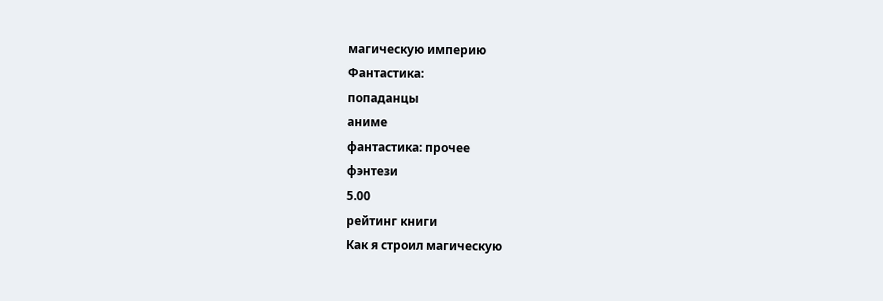магическую империю
Фантастика:
попаданцы
аниме
фантастика: прочее
фэнтези
5.00
рейтинг книги
Как я строил магическую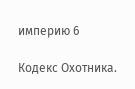империю 6

Кодекс Охотника.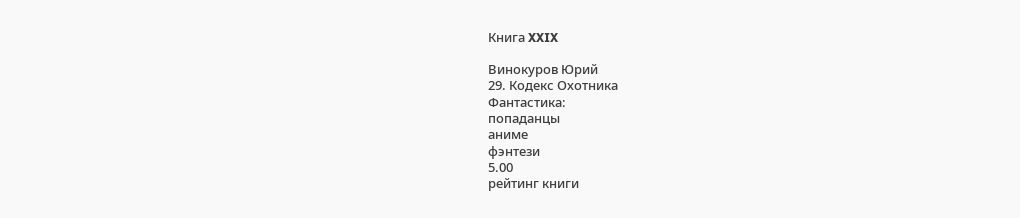Книга XXIX

Винокуров Юрий
29. Кодекс Охотника
Фантастика:
попаданцы
аниме
фэнтези
5.00
рейтинг книги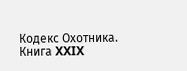Кодекс Охотника. Книга XXIX